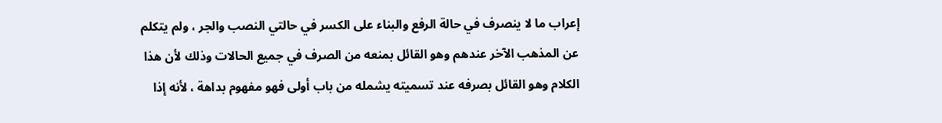إعراب ما لا ينصرف في حالة الرفع والبناء على الكسر في حالتي النصب والجر ، ولم يتكلم عن المذهب الآخر عندهم وهو القائل بمنعه من الصرف في جميع الحالات وذلك لأن هذا الكلام وهو القائل بصرفه عند تسميته يشمله من باب أولى فهو مفهوم بداهة ، لأنه إذا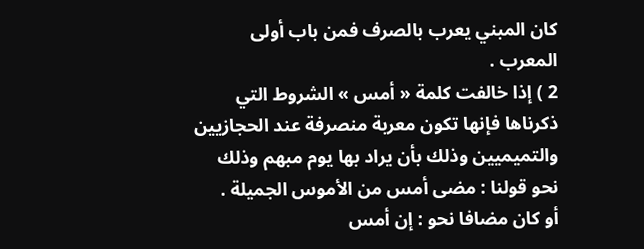كان المبني يعرب بالصرف فمن باب أولى المعرب .
2 ) إذا خالفت كلمة « أمس » الشروط التي ذكرناها فإنها تكون معربة منصرفة عند الحجازيين والتميميين وذلك بأن يراد بها يوم مبهم وذلك نحو قولنا : مضى أمس من الأموس الجميلة .
أو كان مضافا نحو : إن أمس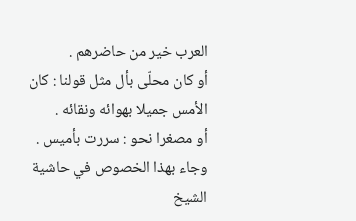العرب خير من حاضرهم .
أو كان محلّى بأل مثل قولنا : كان الأمس جميلا بهوائه ونقائه .
أو مصغرا نحو : سررت بأميس . وجاء بهذا الخصوص في حاشية الشيخ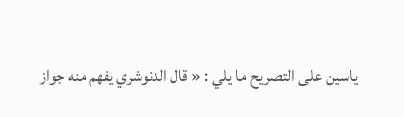ياسين على التصريح ما يلي : « قال الدنوشري يفهم منه جواز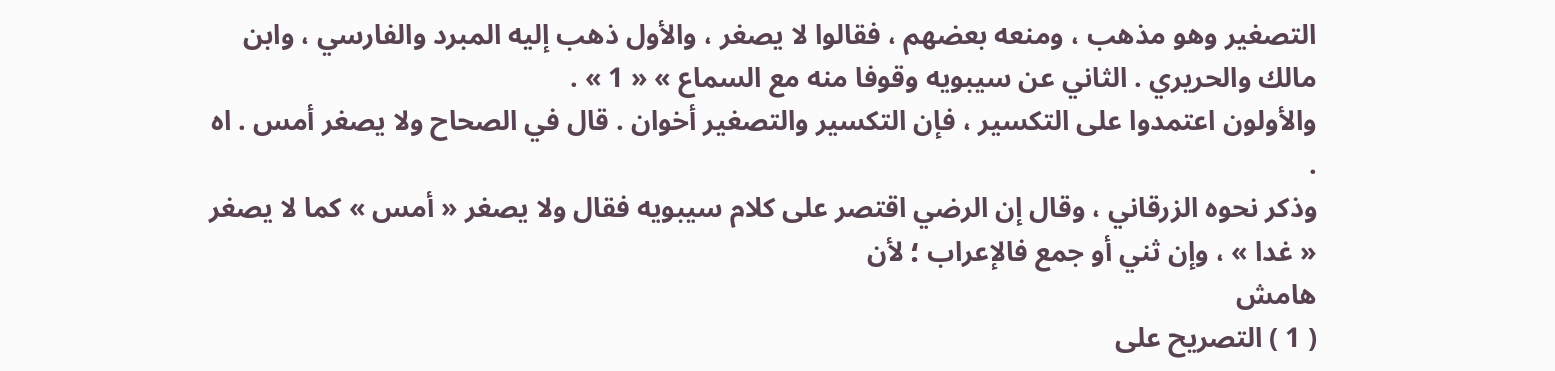التصغير وهو مذهب ، ومنعه بعضهم ، فقالوا لا يصغر ، والأول ذهب إليه المبرد والفارسي ، وابن مالك والحريري . الثاني عن سيبويه وقوفا منه مع السماع » « 1 » .
والأولون اعتمدوا على التكسير ، فإن التكسير والتصغير أخوان . قال في الصحاح ولا يصغر أمس . اه .
وذكر نحوه الزرقاني ، وقال إن الرضي اقتصر على كلام سيبويه فقال ولا يصغر « أمس » كما لا يصغر « غدا » ، وإن ثني أو جمع فالإعراب ؛ لأن
هامش
( 1 ) التصريح على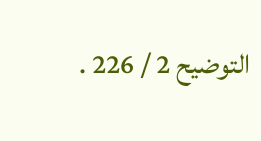التوضيح 2 / 226 .